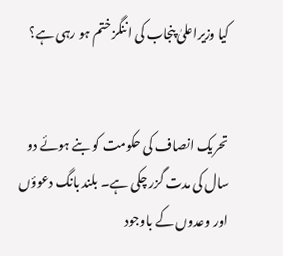کیا وزیراعلیٰ پنجاب کی اننگز ختم ہو رہی ہے؟


تحریک انصاف کی حکومت کو بنے ہوئے دو سال کی مدت گزر چکی ہے۔ بلند بانگ دعوؤں اور وعدوں کے باوجود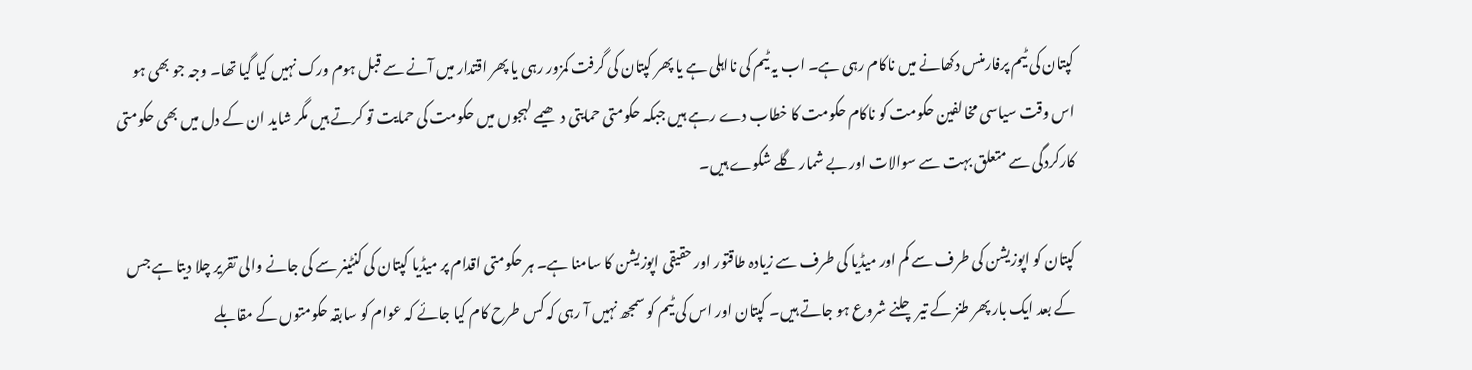کپتان کی ٹیم پرفارمنس دکھانے میں ناکام رہی ہے۔ اب یہ ٹیم کی نااہلی ہے یا پھر کپتان کی گرفت کمزور رہی یا پھر اقتدار میں آنے سے قبل ہوم ورک نہیں کیا گیا تھا۔ وجہ جو بھی ہو اس وقت سیاسی مخالفین حکومت کو ناکام حکومت کا خطاب دے رہے ہیں جبکہ حکومتی حمایتی دھیمے لہجوں میں حکومت کی حمایت تو کرتے ہیں مگر شاید ان کے دل میں بھی حکومتی کارکردگی سے متعلق بہت سے سوالات اور بے شمار گلے شکوے ہیں۔

کپتان کو اپوزیشن کی طرف سے کم اور میڈیا کی طرف سے زیادہ طاقتور اور حقیقی اپوزیشن کا سامنا ہے۔ ہر حکومتی اقدام پر میڈیا کپتان کی کنٹینر سے کی جانے والی تقریر چلا دیتا ہے جس کے بعد ایک بار پھر طنز کے تیر چلنے شروع ہو جاتے ہیں۔ کپتان اور اس کی ٹیم کو سمجھ نہیں آ رہی کہ کس طرح کام کیا جائے کہ عوام کو سابقہ حکومتوں کے مقابلے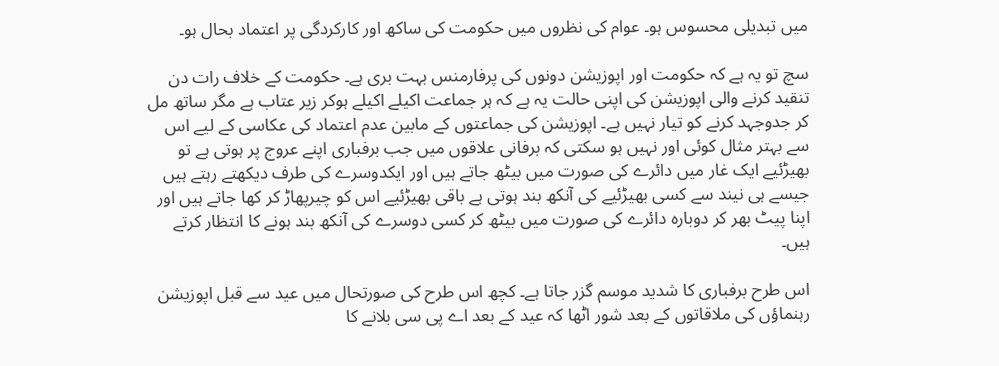میں تبدیلی محسوس ہو۔ عوام کی نظروں میں حکومت کی ساکھ اور کارکردگی پر اعتماد بحال ہو۔

سچ تو یہ ہے کہ حکومت اور اپوزیشن دونوں کی پرفارمنس بہت بری ہے۔ حکومت کے خلاف رات دن تنقید کرنے والی اپوزیشن کی اپنی حالت یہ ہے کہ ہر جماعت اکیلے اکیلے ہوکر زیر عتاب ہے مگر ساتھ مل کر جدوجہد کرنے کو تیار نہیں ہے۔ اپوزیشن کی جماعتوں کے مابین عدم اعتماد کی عکاسی کے لیے اس سے بہتر مثال کوئی اور نہیں ہو سکتی کہ برفانی علاقوں میں جب برفباری اپنے عروج پر ہوتی ہے تو بھیڑئیے ایک غار میں دائرے کی صورت میں بیٹھ جاتے ہیں اور ایکدوسرے کی طرف دیکھتے رہتے ہیں جیسے ہی نیند سے کسی بھیڑئیے کی آنکھ بند ہوتی ہے باقی بھیڑئیے اس کو چیرپھاڑ کر کھا جاتے ہیں اور اپنا پیٹ بھر کر دوبارہ دائرے کی صورت میں بیٹھ کر کسی دوسرے کی آنکھ بند ہونے کا انتظار کرتے ہیں۔

اس طرح برفباری کا شدید موسم گزر جاتا ہے۔ کچھ اس طرح کی صورتحال میں عید سے قبل اپوزیشن رہنماؤں کی ملاقاتوں کے بعد شور اٹھا کہ عید کے بعد اے پی سی بلانے کا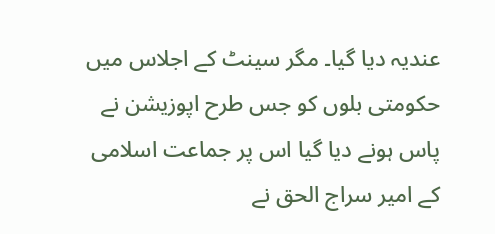عندیہ دیا گیا۔ مگر سینٹ کے اجلاس میں حکومتی بلوں کو جس طرح اپوزیشن نے پاس ہونے دیا گیا اس پر جماعت اسلامی کے امیر سراج الحق نے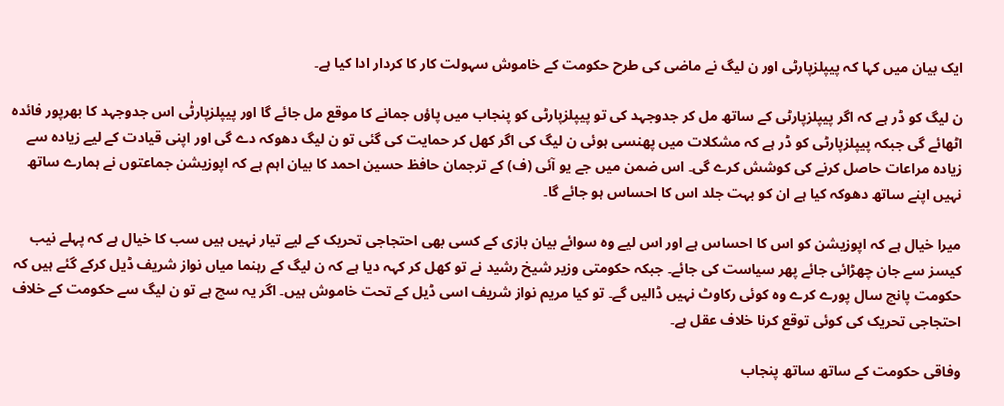ایک بیان میں کہا کہ پیپلزپارٹی اور ن لیگ نے ماضی کی طرح حکومت کے خاموش سہولت کار کا کردار ادا کیا ہے۔

ن لیگ کو ڈر ہے کہ اگر پیپلزپارٹی کے ساتھ مل کر جدوجہد کی تو پیپلزپارٹی کو پنجاب میں پاؤں جمانے کا موقع مل جائے گا اور پیپلزپارٹٰی اس جدوجہد کا بھرپور فائدہ اٹھائے گی جبکہ پیپلزپارٹی کو ڈر ہے کہ مشکلات میں پھنسی ہوئی ن لیگ کی اگر کھل کر حمایت کی گئی تو ن لیگ دھوکہ دے گی اور اپنی قیادت کے لیے زیادہ سے زیادہ مراعات حاصل کرنے کی کوشش کرے گی۔ اس ضمن میں جے یو آئی (ف) کے ترجمان حافظ حسین احمد کا بیان اہم ہے کہ اپوزیشن جماعتوں نے ہمارے ساتھ نہیں اپنے ساتھ دھوکہ کیا ہے ان کو بہت جلد اس کا احساس ہو جائے گا۔

میرا خیال ہے کہ اپوزیشن کو اس کا احساس ہے اور اس لیے وہ سوائے بیان بازی کے کسی بھی احتجاجی تحریک کے لیے تیار نہیں ہیں سب کا خیال ہے کہ پہلے نیب کیسز سے جان چھڑائی جائے پھر سیاست کی جائے۔ جبکہ حکومتی وزیر شیخ رشید نے تو کھل کر کہہ دیا ہے کہ ن لیگ کے رہنما میاں نواز شریف ڈیل کرکے گئے ہیں کہ حکومت پانچ سال پورے کرے وہ کوئی رکاوٹ نہیں ڈالیں گے۔ تو کیا مریم نواز شریف اسی ڈیل کے تحت خاموش ہیں۔ اگر یہ سچ ہے تو ن لیگ سے حکومت کے خلاف احتجاجی تحریک کی کوئی توقع کرنا خلاف عقل ہے۔

وفاقی حکومت کے ساتھ ساتھ پنجاب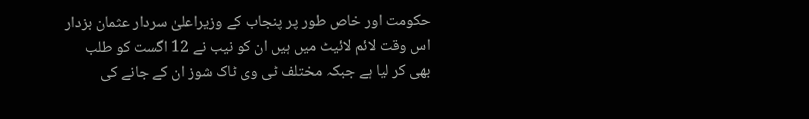حکومت اور خاص طور پر پنجاب کے وزیراعلیٰ سردار عثمان بزدار اس وقت لائم لائیٹ میں ہیں ان کو نیب نے 12 اگست کو طلب بھی کر لیا ہے جبکہ مختلف ٹی وی ٹاک شوز ان کے جانے کی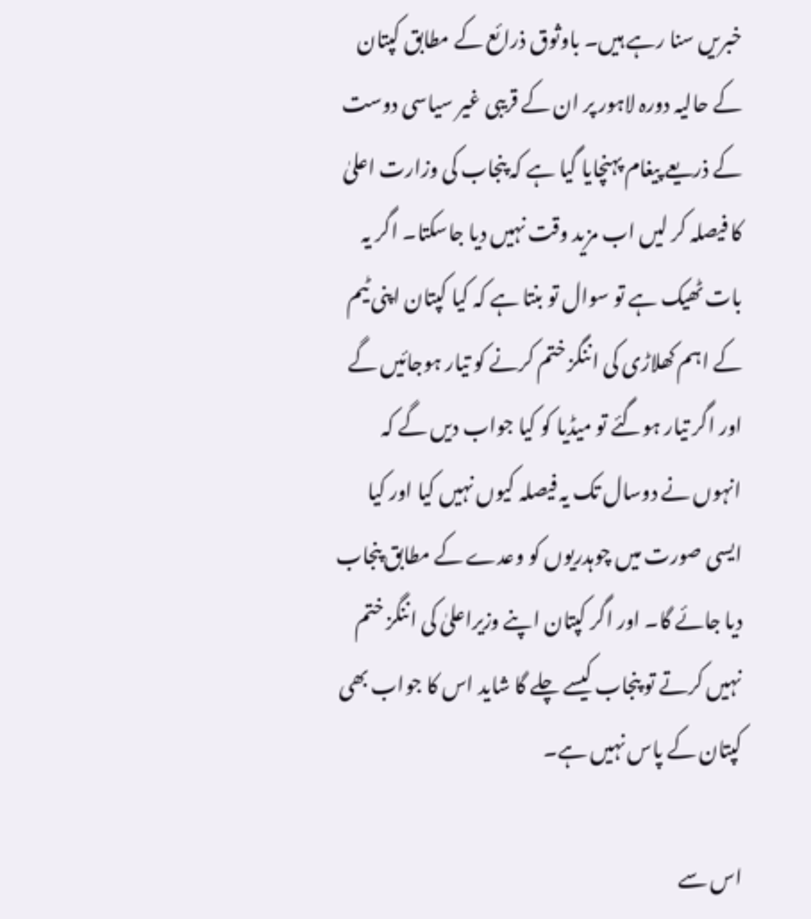خبریں سنا رہے ہیں۔ باوثوق ذرائع کے مطابق کپتان کے حالیہ دورہ لاہور پر ان کے قریبی غیر سیاسی دوست کے ذریعے پیغام پہنچایا گیا ہے کہ پنجاب کی وزارت اعلیٰ کا فیصلہ کر لیں اب مزید وقت نہیں دیا جاسکتا۔ اگر یہ بات ٹھیک ہے تو سوال تو بنتا ہے کہ کیا کپتان اپنی ٹیم کے اہم کھلاڑی کی اننگز ختم کرنے کو تیار ہوجائیں گے اور اگر تیار ہوگئے تو میڈیا کو کیا جواب دیں گے کہ انہوں نے دوسال تک یہ فیصلہ کیوں نہیں کیا اور کیا ایسی صورت میں چوہدریوں کو وعدے کے مطابق پنجاب دیا جائے گا۔ اور اگر کپتان اپنے وزیراعلیٰ کی اننگز ختم نہیں کرتے تو پنجاب کیسے چلے گا شاید اس کا جواب بھی کپتان کے پاس نہیں ہے۔

اس سے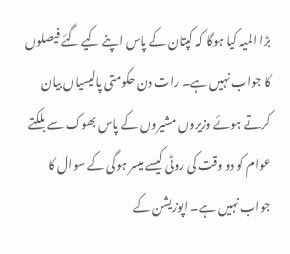بڑا المیہ کیا ہوگا کہ کپتان کے پاس اپنے کیے گئے فیصلوں کا جواب نہیں ہے۔ رات دن حکومتی پالیسیاں بیان کرتے ہوئے وزیروں مشیروں کے پاس بھوک سے بلکتے  عوام کو دو وقت کی روٹی کیسے میسر ہوگی کے سوال کا جواب نہیں ہے۔ اپوزیشن کے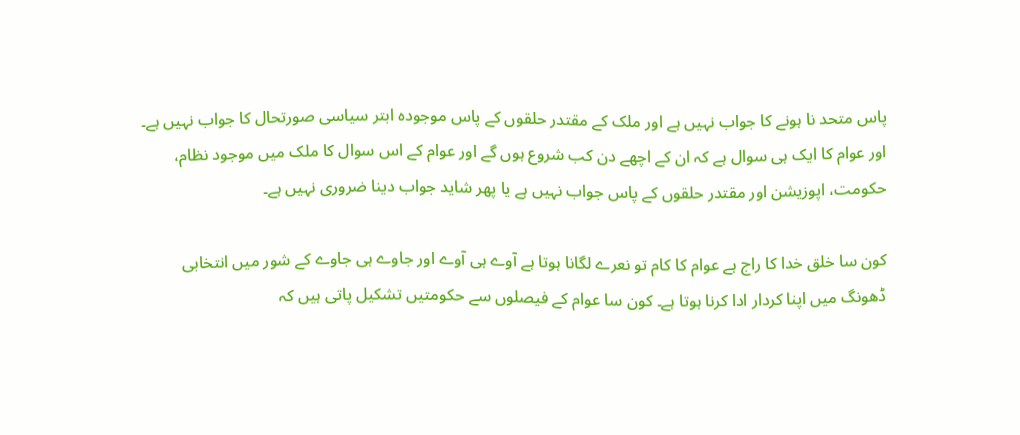پاس متحد نا ہونے کا جواب نہیں ہے اور ملک کے مقتدر حلقوں کے پاس موجودہ ابتر سیاسی صورتحال کا جواب نہیں ہے۔ اور عوام کا ایک ہی سوال ہے کہ ان کے اچھے دن کب شروع ہوں گے اور عوام کے اس سوال کا ملک میں موجود نظام، حکومت، اپوزیشن اور مقتدر حلقوں کے پاس جواب نہیں ہے یا پھر شاید جواب دینا ضروری نہیں ہے۔

کون سا خلق خدا کا راج ہے عوام کا کام تو نعرے لگانا ہوتا ہے آوے ہی آوے اور جاوے ہی جاوے کے شور میں انتخابی ڈھونگ میں اپنا کردار ادا کرنا ہوتا ہے۔ کون سا عوام کے فیصلوں سے حکومتیں تشکیل پاتی ہیں کہ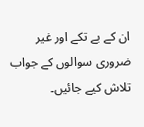ان کے بے تکے اور غیر ضروری سوالوں کے جواب تلاش کیے جائیں۔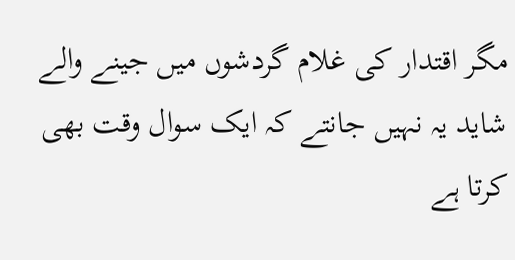مگر اقتدار کی غلام گردشوں میں جینے والے شاید یہ نہیں جانتے کہ ایک سوال وقت بھی کرتا ہے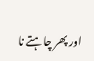اور پھر چاہتے نا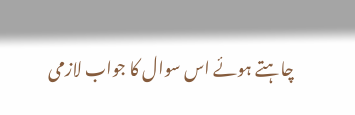چاہتے ہوئے اس سوال کا جواب لازمی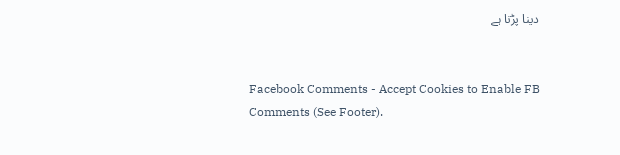دینا پڑتا ہے


Facebook Comments - Accept Cookies to Enable FB Comments (See Footer).